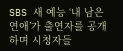SBS 새 예능 ‘내 남은 연애’가 출연자를 공개하며 시청자들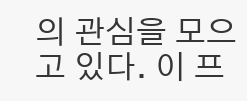의 관심을 모으고 있다. 이 프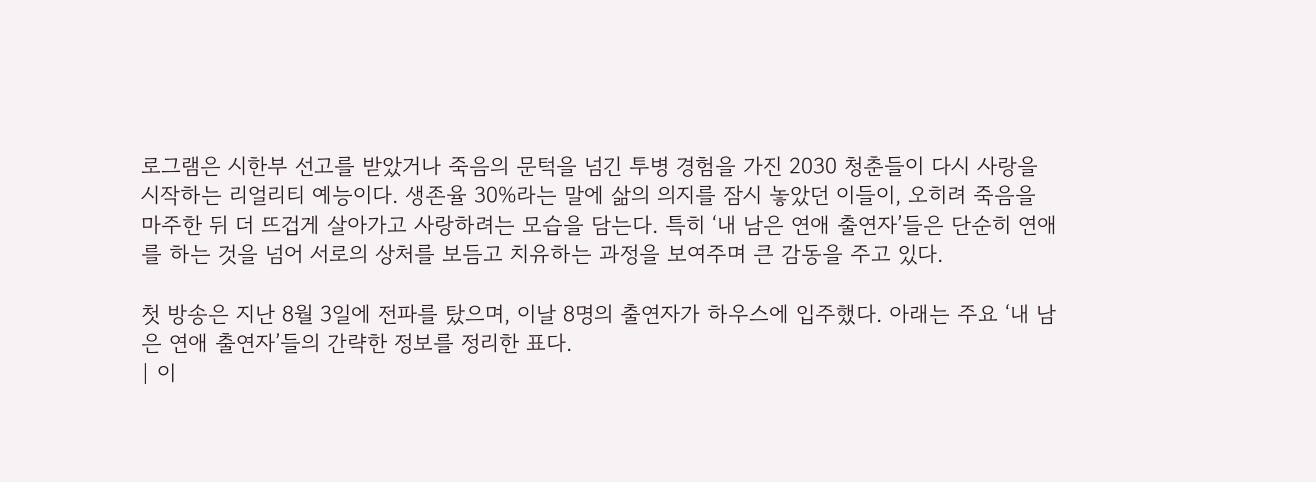로그램은 시한부 선고를 받았거나 죽음의 문턱을 넘긴 투병 경험을 가진 2030 청춘들이 다시 사랑을 시작하는 리얼리티 예능이다. 생존율 30%라는 말에 삶의 의지를 잠시 놓았던 이들이, 오히려 죽음을 마주한 뒤 더 뜨겁게 살아가고 사랑하려는 모습을 담는다. 특히 ‘내 남은 연애 출연자’들은 단순히 연애를 하는 것을 넘어 서로의 상처를 보듬고 치유하는 과정을 보여주며 큰 감동을 주고 있다.

첫 방송은 지난 8월 3일에 전파를 탔으며, 이날 8명의 출연자가 하우스에 입주했다. 아래는 주요 ‘내 남은 연애 출연자’들의 간략한 정보를 정리한 표다.
| 이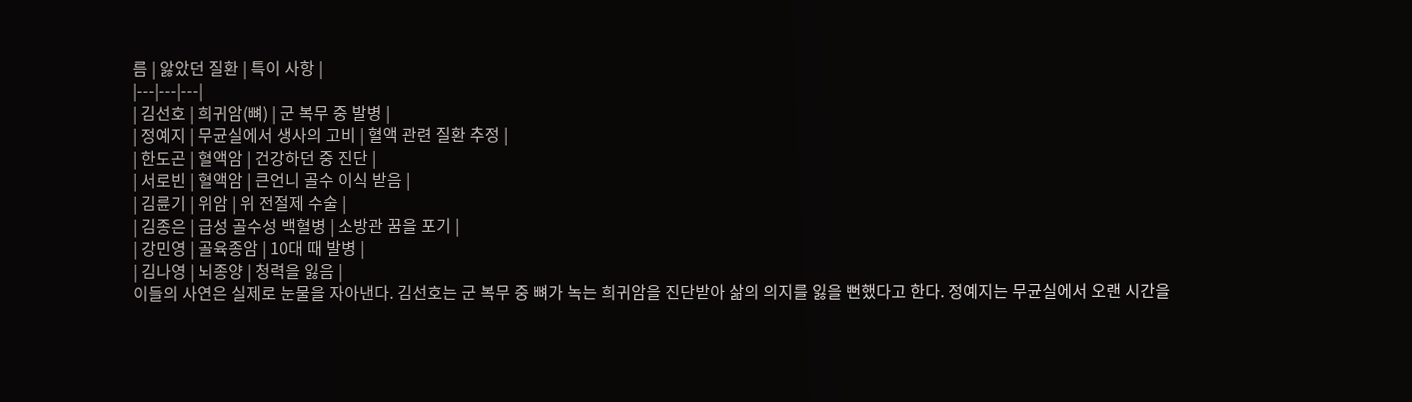름 | 앓았던 질환 | 특이 사항 |
|---|---|---|
| 김선호 | 희귀암(뼈) | 군 복무 중 발병 |
| 정예지 | 무균실에서 생사의 고비 | 혈액 관련 질환 추정 |
| 한도곤 | 혈액암 | 건강하던 중 진단 |
| 서로빈 | 혈액암 | 큰언니 골수 이식 받음 |
| 김륜기 | 위암 | 위 전절제 수술 |
| 김종은 | 급성 골수성 백혈병 | 소방관 꿈을 포기 |
| 강민영 | 골육종암 | 10대 때 발병 |
| 김나영 | 뇌종양 | 청력을 잃음 |
이들의 사연은 실제로 눈물을 자아낸다. 김선호는 군 복무 중 뼈가 녹는 희귀암을 진단받아 삶의 의지를 잃을 뻔했다고 한다. 정예지는 무균실에서 오랜 시간을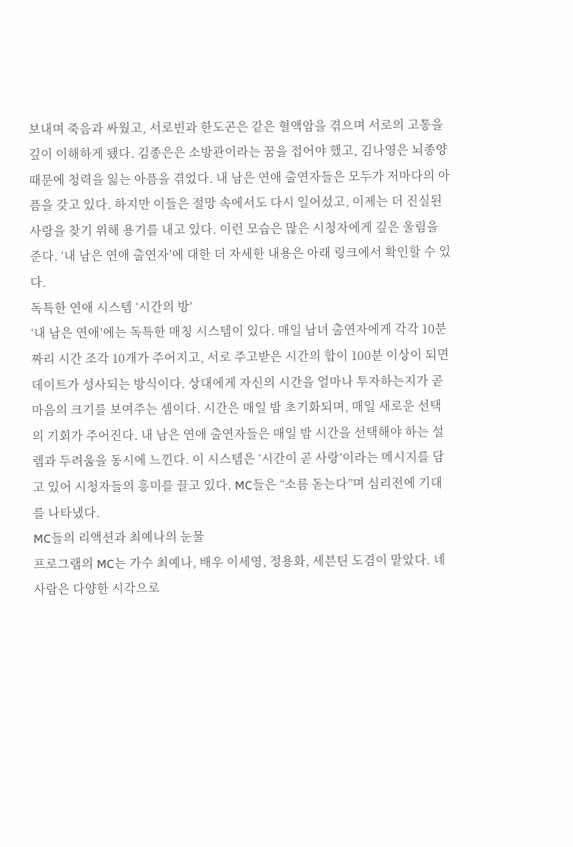보내며 죽음과 싸웠고, 서로빈과 한도곤은 같은 혈액암을 겪으며 서로의 고통을 깊이 이해하게 됐다. 김종은은 소방관이라는 꿈을 접어야 했고, 김나영은 뇌종양 때문에 청력을 잃는 아픔을 겪었다. 내 남은 연애 출연자들은 모두가 저마다의 아픔을 갖고 있다. 하지만 이들은 절망 속에서도 다시 일어섰고, 이제는 더 진실된 사랑을 찾기 위해 용기를 내고 있다. 이런 모습은 많은 시청자에게 깊은 울림을 준다. ‘내 남은 연애 출연자’에 대한 더 자세한 내용은 아래 링크에서 확인할 수 있다.
독특한 연애 시스템 ‘시간의 방’
‘내 남은 연애’에는 독특한 매칭 시스템이 있다. 매일 남녀 출연자에게 각각 10분짜리 시간 조각 10개가 주어지고, 서로 주고받은 시간의 합이 100분 이상이 되면 데이트가 성사되는 방식이다. 상대에게 자신의 시간을 얼마나 투자하는지가 곧 마음의 크기를 보여주는 셈이다. 시간은 매일 밤 초기화되며, 매일 새로운 선택의 기회가 주어진다. 내 남은 연애 출연자들은 매일 밤 시간을 선택해야 하는 설렘과 두려움을 동시에 느낀다. 이 시스템은 ‘시간이 곧 사랑’이라는 메시지를 담고 있어 시청자들의 흥미를 끌고 있다. MC들은 “소름 돋는다”며 심리전에 기대를 나타냈다.
MC들의 리액션과 최예나의 눈물
프로그램의 MC는 가수 최예나, 배우 이세영, 정용화, 세븐틴 도겸이 맡았다. 네 사람은 다양한 시각으로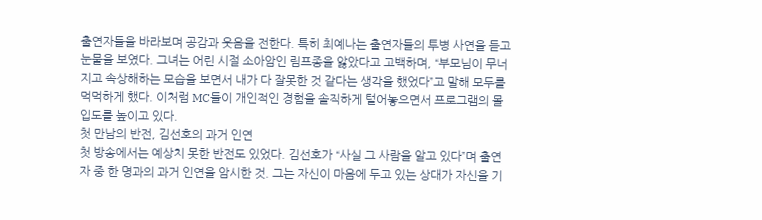출연자들을 바라보며 공감과 웃음을 전한다. 특히 최예나는 출연자들의 투병 사연을 듣고 눈물을 보였다. 그녀는 어린 시절 소아암인 림프종을 앓았다고 고백하며, “부모님이 무너지고 속상해하는 모습을 보면서 내가 다 잘못한 것 같다는 생각을 했었다”고 말해 모두를 먹먹하게 했다. 이처럼 MC들이 개인적인 경험을 솔직하게 털어놓으면서 프로그램의 몰입도를 높이고 있다.
첫 만남의 반전, 김선호의 과거 인연
첫 방송에서는 예상치 못한 반전도 있었다. 김선호가 “사실 그 사람을 알고 있다”며 출연자 중 한 명과의 과거 인연을 암시한 것. 그는 자신이 마음에 두고 있는 상대가 자신을 기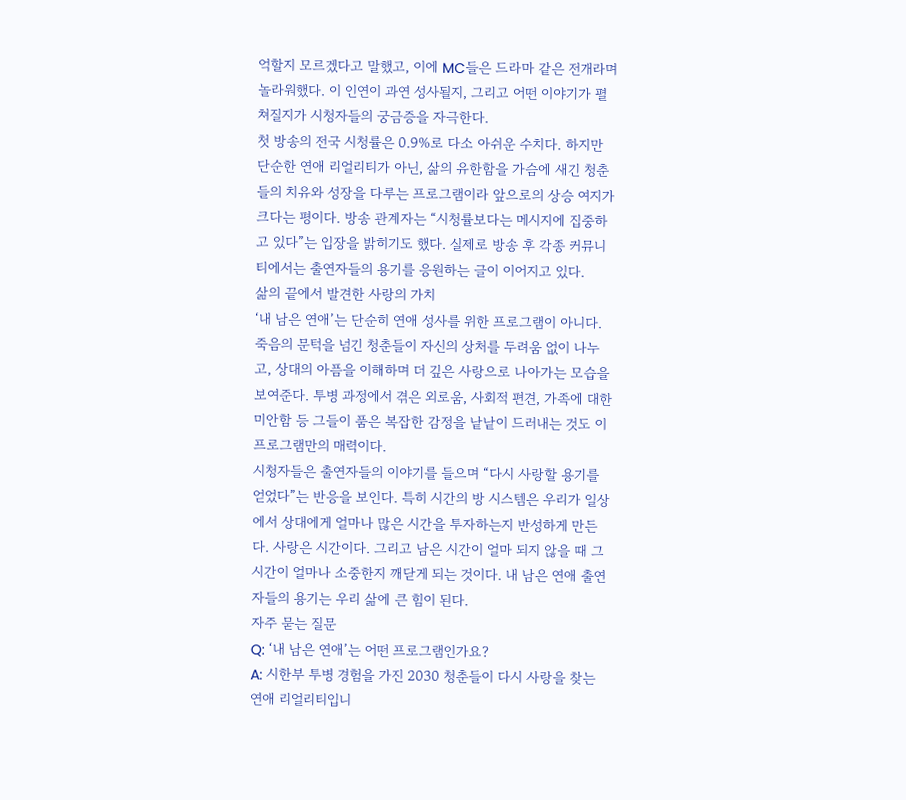억할지 모르겠다고 말했고, 이에 MC들은 드라마 같은 전개라며 놀라워했다. 이 인연이 과연 성사될지, 그리고 어떤 이야기가 펼쳐질지가 시청자들의 궁금증을 자극한다.
첫 방송의 전국 시청률은 0.9%로 다소 아쉬운 수치다. 하지만 단순한 연애 리얼리티가 아닌, 삶의 유한함을 가슴에 새긴 청춘들의 치유와 성장을 다루는 프로그램이라 앞으로의 상승 여지가 크다는 평이다. 방송 관계자는 “시청률보다는 메시지에 집중하고 있다”는 입장을 밝히기도 했다. 실제로 방송 후 각종 커뮤니티에서는 출연자들의 용기를 응원하는 글이 이어지고 있다.
삶의 끝에서 발견한 사랑의 가치
‘내 남은 연애’는 단순히 연애 성사를 위한 프로그램이 아니다. 죽음의 문턱을 넘긴 청춘들이 자신의 상처를 두려움 없이 나누고, 상대의 아픔을 이해하며 더 깊은 사랑으로 나아가는 모습을 보여준다. 투병 과정에서 겪은 외로움, 사회적 편견, 가족에 대한 미안함 등 그들이 품은 복잡한 감정을 낱낱이 드러내는 것도 이 프로그램만의 매력이다.
시청자들은 출연자들의 이야기를 들으며 “다시 사랑할 용기를 얻었다”는 반응을 보인다. 특히 시간의 방 시스템은 우리가 일상에서 상대에게 얼마나 많은 시간을 투자하는지 반성하게 만든다. 사랑은 시간이다. 그리고 남은 시간이 얼마 되지 않을 때 그 시간이 얼마나 소중한지 깨닫게 되는 것이다. 내 남은 연애 출연자들의 용기는 우리 삶에 큰 힘이 된다.
자주 묻는 질문
Q: ‘내 남은 연애’는 어떤 프로그램인가요?
A: 시한부 투병 경험을 가진 2030 청춘들이 다시 사랑을 찾는 연애 리얼리티입니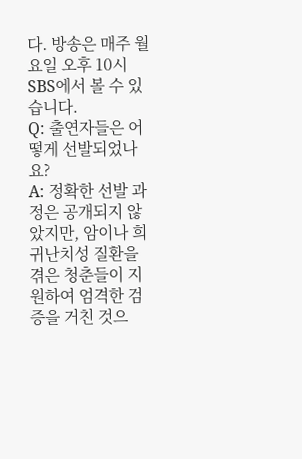다. 방송은 매주 월요일 오후 10시 SBS에서 볼 수 있습니다.
Q: 출연자들은 어떻게 선발되었나요?
A: 정확한 선발 과정은 공개되지 않았지만, 암이나 희귀난치성 질환을 겪은 청춘들이 지원하여 엄격한 검증을 거친 것으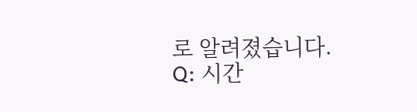로 알려졌습니다.
Q: 시간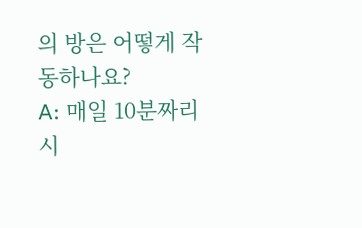의 방은 어떻게 작동하나요?
A: 매일 10분짜리 시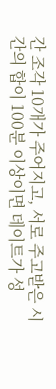간 조각 10개가 주어지고, 서로 주고받은 시간의 합이 100분 이상이면 데이트가 성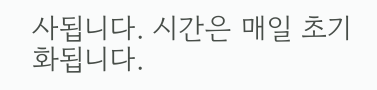사됩니다. 시간은 매일 초기화됩니다.